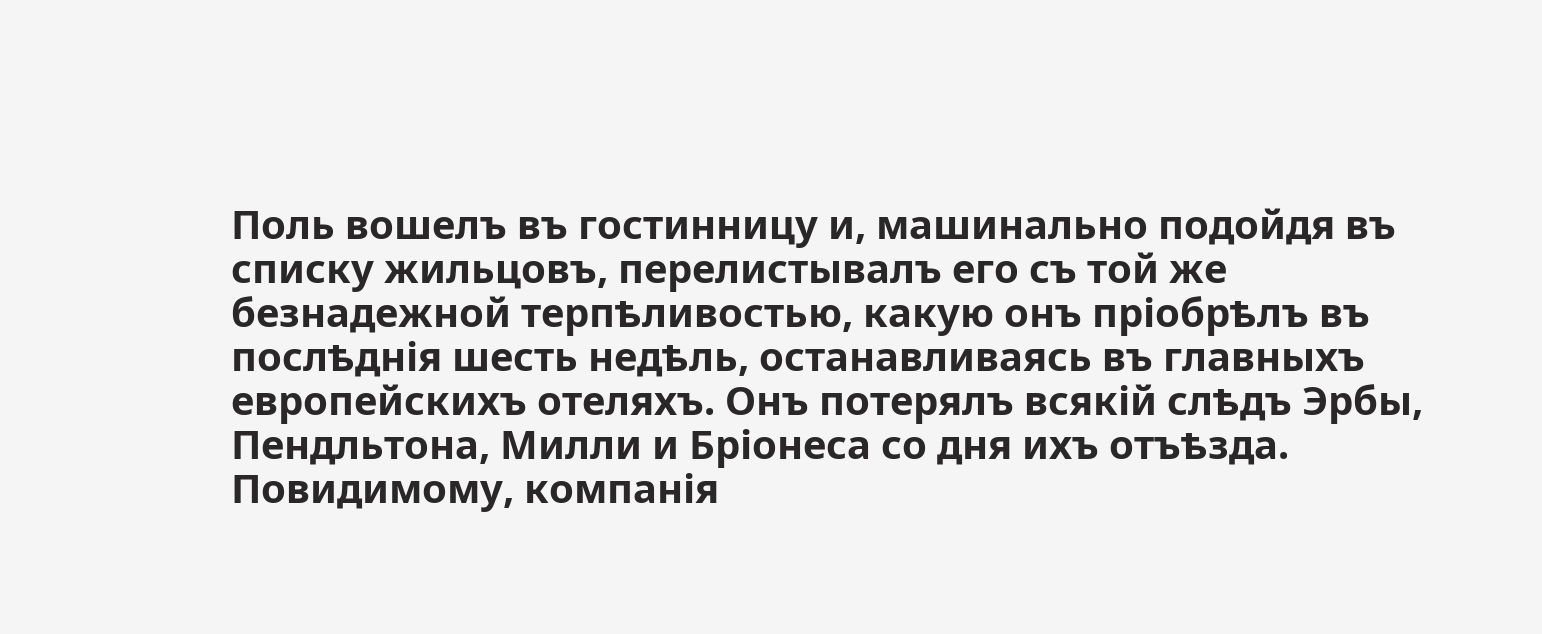Поль вошелъ въ гостинницу и, машинально подойдя въ списку жильцовъ, перелистывалъ его съ той же безнадежной терпѣливостью, какую онъ пріобрѣлъ въ послѣднія шесть недѣль, останавливаясь въ главныхъ европейскихъ отеляхъ. Онъ потерялъ всякій слѣдъ Эрбы, Пендльтона, Милли и Бріонеса со дня ихъ отъѣзда. Повидимому, компанія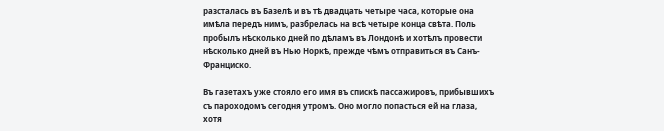разсталась въ Базелѣ и въ тѣ двадцать четыре часа, которые она имѣла передъ нимъ, разбрелась на всѣ четыре конца свѣта. Поль пробылъ нѣсколько дней по дѣламъ въ Лондонѣ и хотѣлъ провести нѣсколько дней въ Нью Норкѣ, прежде чѣмъ отправиться въ Санъ-Франциско.

Въ газетахъ уже стояло его имя въ спискѣ пассажировъ, прибывшихъ съ пароходомъ сегодня утромъ. Оно могло попасться ей на глаза, хотя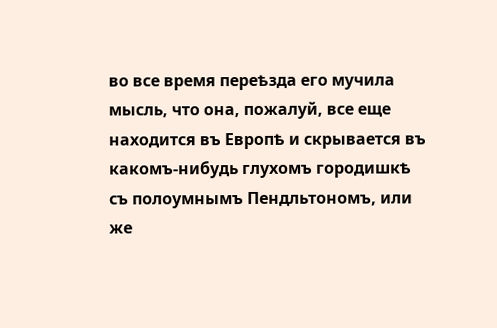во все время переѣзда его мучила мысль, что она, пожалуй, все еще находится въ Европѣ и скрывается въ какомъ-нибудь глухомъ городишкѣ съ полоумнымъ Пендльтономъ, или же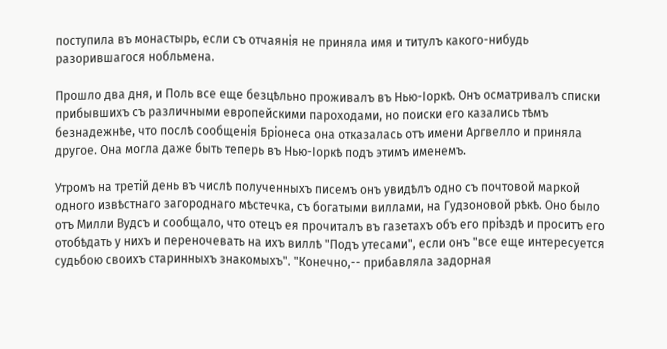поступила въ монастырь, если съ отчаянія не приняла имя и титулъ какого-нибудь разорившагося нобльмена.

Прошло два дня, и Поль все еще безцѣльно проживалъ въ Нью-Іоркѣ. Онъ осматривалъ списки прибывшихъ съ различными европейскими пароходами, но поиски его казались тѣмъ безнадежнѣе, что послѣ сообщенія Бріонеса она отказалась отъ имени Аргвелло и приняла другое. Она могла даже быть теперь въ Нью-Іоркѣ подъ этимъ именемъ.

Утромъ на третій день въ числѣ полученныхъ писемъ онъ увидѣлъ одно съ почтовой маркой одного извѣстнаго загороднаго мѣстечка, съ богатыми виллами, на Гудзоновой рѣкѣ. Оно было отъ Милли Вудсъ и сообщало, что отецъ ея прочиталъ въ газетахъ объ его пріѣздѣ и проситъ его отобѣдать у нихъ и переночевать на ихъ виллѣ "Подъ утесами", если онъ "все еще интересуется судьбою своихъ старинныхъ знакомыхъ". "Конечно,-- прибавляла задорная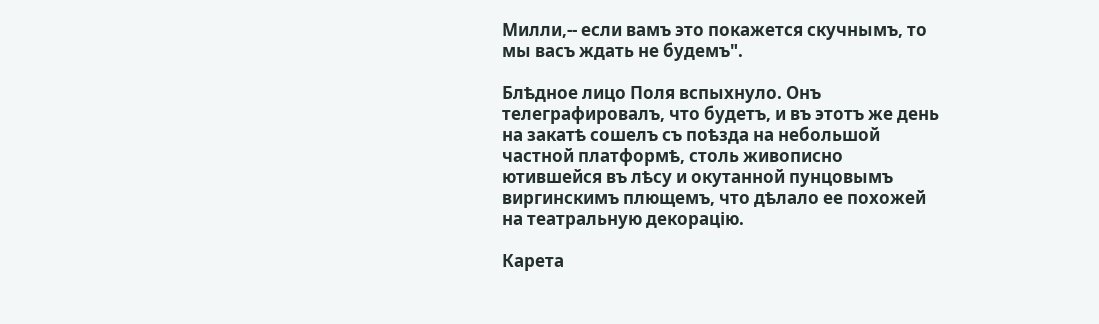Милли,-- если вамъ это покажется скучнымъ, то мы васъ ждать не будемъ".

Блѣдное лицо Поля вспыхнуло. Онъ телеграфировалъ, что будетъ, и въ этотъ же день на закатѣ сошелъ съ поѣзда на небольшой частной платформѣ, столь живописно ютившейся въ лѣсу и окутанной пунцовымъ виргинскимъ плющемъ, что дѣлало ее похожей на театральную декорацію.

Карета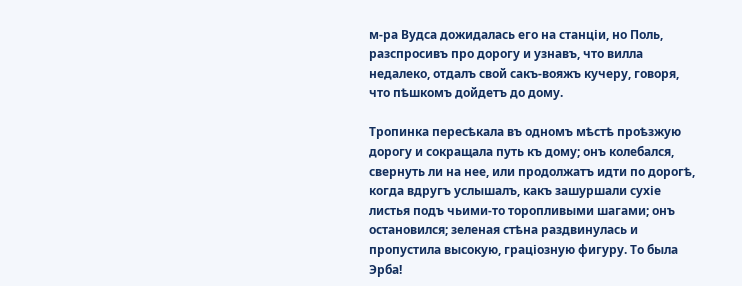м-ра Вудса дожидалась его на станціи, но Поль, разспросивъ про дорогу и узнавъ, что вилла недалеко, отдалъ свой сакъ-вояжъ кучеру, говоря, что пѣшкомъ дойдетъ до дому.

Тропинка пересѣкала въ одномъ мѣстѣ проѣзжую дорогу и сокращала путь къ дому; онъ колебался, свернуть ли на нее, или продолжатъ идти по дорогѣ, когда вдругъ услышалъ, какъ зашуршали сухіе листья подъ чьими-то торопливыми шагами; онъ остановился; зеленая стѣна раздвинулась и пропустила высокую, граціозную фигуру. То была Эрба!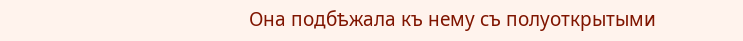Она подбѣжала къ нему съ полуоткрытыми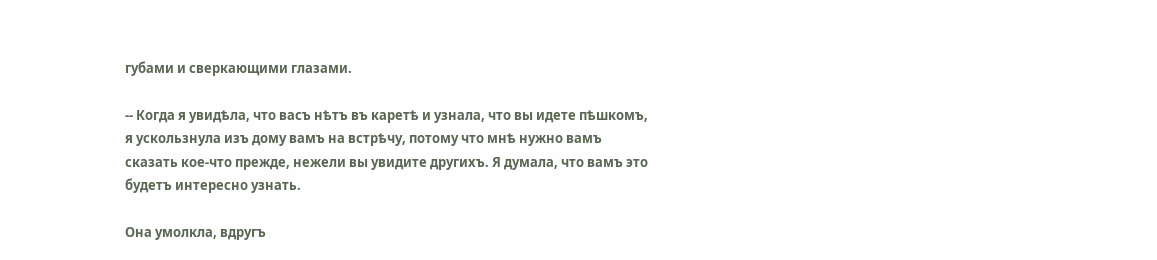губами и сверкающими глазами.

-- Когда я увидѣла, что васъ нѣтъ въ каретѣ и узнала, что вы идете пѣшкомъ, я ускользнула изъ дому вамъ на встрѣчу, потому что мнѣ нужно вамъ сказать кое-что прежде, нежели вы увидите другихъ. Я думала, что вамъ это будетъ интересно узнать.

Она умолкла, вдругъ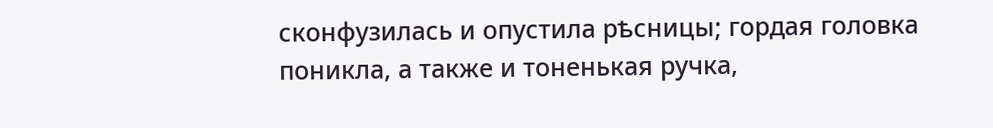сконфузилась и опустила рѣсницы; гордая головка поникла, а также и тоненькая ручка,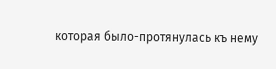которая было-протянулась къ нему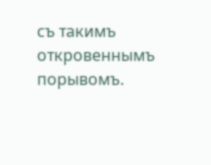съ такимъ откровеннымъ порывомъ.